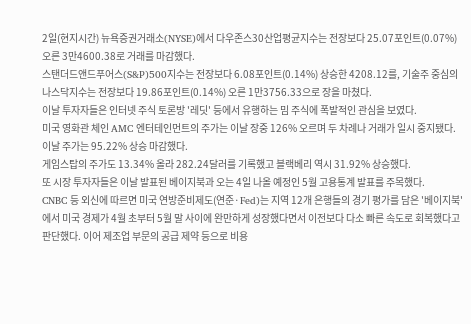2일(현지시간) 뉴욕증권거래소(NYSE)에서 다우존스30산업평균지수는 전장보다 25.07포인트(0.07%) 오른 3만4600.38로 거래를 마감했다.
스탠더드앤드푸어스(S&P)500지수는 전장보다 6.08포인트(0.14%) 상승한 4208.12를, 기술주 중심의 나스닥지수는 전장보다 19.86포인트(0.14%) 오른 1만3756.33으로 장을 마쳤다.
이날 투자자들은 인터넷 주식 토론방 '레딧' 등에서 유행하는 밈 주식에 폭발적인 관심을 보였다.
미국 영화관 체인 AMC 엔터테인먼트의 주가는 이날 장중 126% 오르며 두 차례나 거래가 일시 중지됐다. 이날 주가는 95.22% 상승 마감했다.
게임스탑의 주가도 13.34% 올라 282.24달러를 기록했고 블랙베리 역시 31.92% 상승했다.
또 시장 투자자들은 이날 발표된 베이지북과 오는 4일 나올 예정인 5월 고용통계 발표를 주목했다.
CNBC 등 외신에 따르면 미국 연방준비제도(연준·Fed)는 지역 12개 은행들의 경기 평가를 담은 '베이지북'에서 미국 경제가 4월 초부터 5월 말 사이에 완만하게 성장했다면서 이전보다 다소 빠른 속도로 회복했다고 판단했다. 이어 제조업 부문의 공급 제약 등으로 비용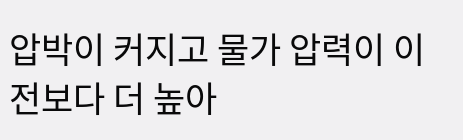압박이 커지고 물가 압력이 이전보다 더 높아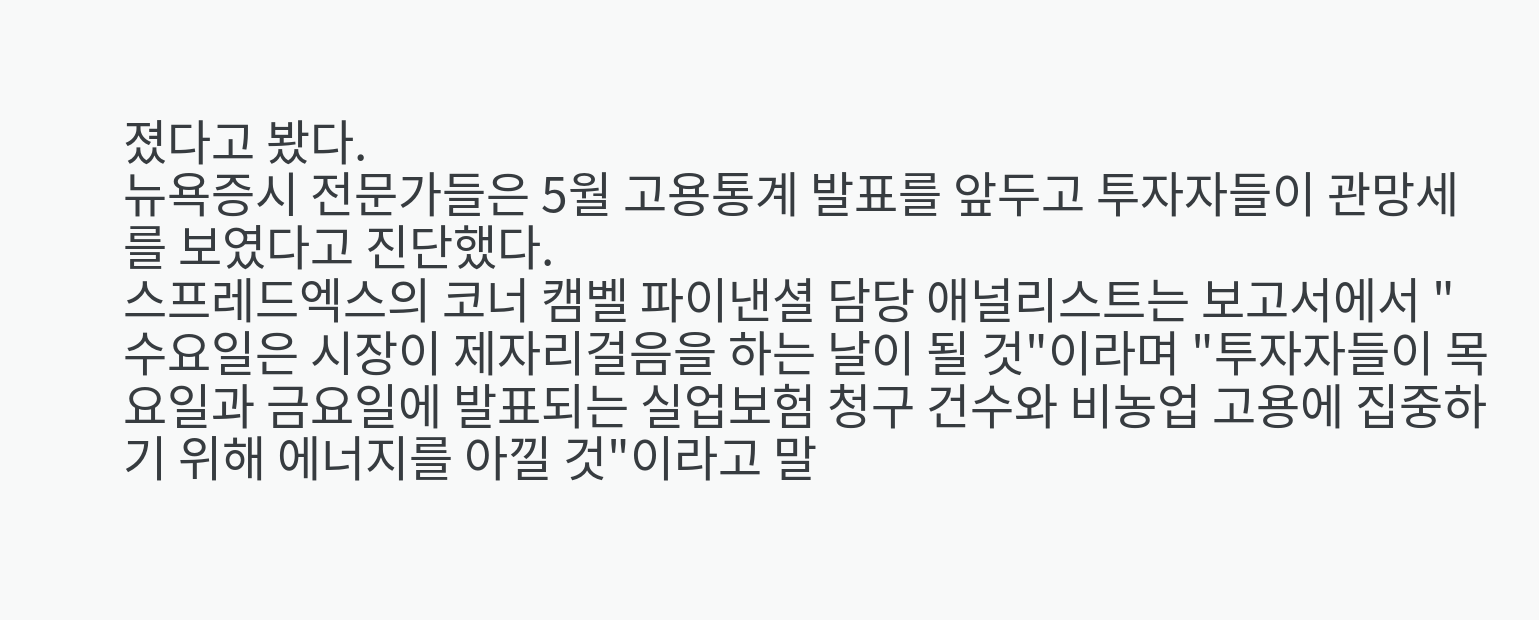졌다고 봤다.
뉴욕증시 전문가들은 5월 고용통계 발표를 앞두고 투자자들이 관망세를 보였다고 진단했다.
스프레드엑스의 코너 캠벨 파이낸셜 담당 애널리스트는 보고서에서 "수요일은 시장이 제자리걸음을 하는 날이 될 것"이라며 "투자자들이 목요일과 금요일에 발표되는 실업보험 청구 건수와 비농업 고용에 집중하기 위해 에너지를 아낄 것"이라고 말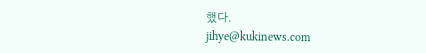했다.
jihye@kukinews.com